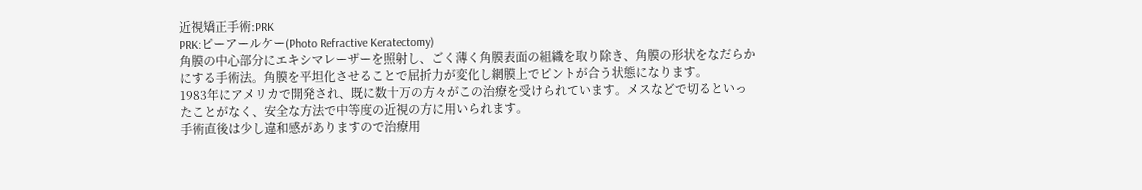近視矯正手術:PRK
PRK:ピーアールケー(Photo Refractive Keratectomy)
角膜の中心部分にエキシマレーザーを照射し、ごく薄く角膜表面の組織を取り除き、角膜の形状をなだらかにする手術法。角膜を平坦化させることで屈折力が変化し網膜上でピントが合う状態になります。
1983年にアメリカで開発され、既に数十万の方々がこの治療を受けられています。メスなどで切るといったことがなく、安全な方法で中等度の近視の方に用いられます。
手術直後は少し違和感がありますので治療用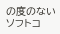の度のないソフトコ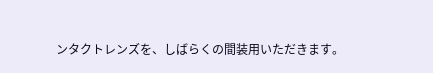ンタクトレンズを、しばらくの間装用いただきます。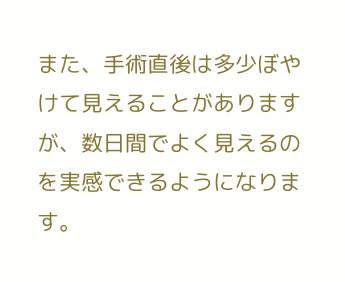また、手術直後は多少ぼやけて見えることがありますが、数日間でよく見えるのを実感できるようになります。